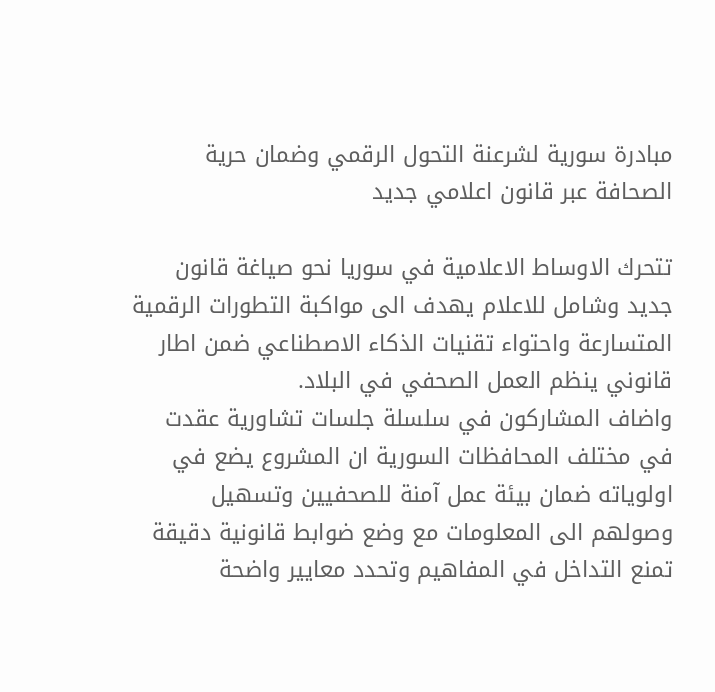مبادرة سورية لشرعنة التحول الرقمي وضمان حرية الصحافة عبر قانون اعلامي جديد

تتحرك الاوساط الاعلامية في سوريا نحو صياغة قانون جديد وشامل للاعلام يهدف الى مواكبة التطورات الرقمية المتسارعة واحتواء تقنيات الذكاء الاصطناعي ضمن اطار قانوني ينظم العمل الصحفي في البلاد.
واضاف المشاركون في سلسلة جلسات تشاورية عقدت في مختلف المحافظات السورية ان المشروع يضع في اولوياته ضمان بيئة عمل آمنة للصحفيين وتسهيل وصولهم الى المعلومات مع وضع ضوابط قانونية دقيقة تمنع التداخل في المفاهيم وتحدد معايير واضحة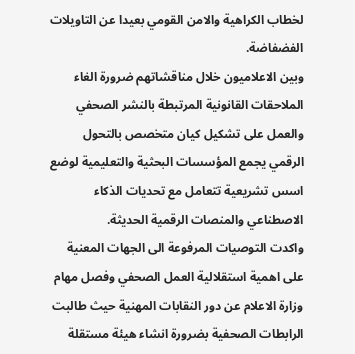لخطاب الكراهية والامن القومي بعيدا عن التاويلات الفضفاضة.
وبين الاعلاميون خلال مناقشاتهم ضرورة الغاء الملاحقات القانونية المرتبطة بالنشر الصحفي والعمل على تشكيل كيان متخصص بالتحول الرقمي يجمع المؤسسات البحثية والتعليمية لوضع اسس تشريعية تتعامل مع تحديات الذكاء الاصطناعي والمنصات الرقمية الحديثة.
واكدت التوصيات المرفوعة الى الجهات المعنية على اهمية استقلالية العمل الصحفي وفصل مهام وزارة الاعلام عن دور النقابات المهنية حيث طالبت الرابطات الصحفية بضرورة انشاء هيئة مستقلة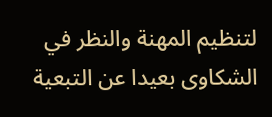لتنظيم المهنة والنظر في الشكاوى بعيدا عن التبعية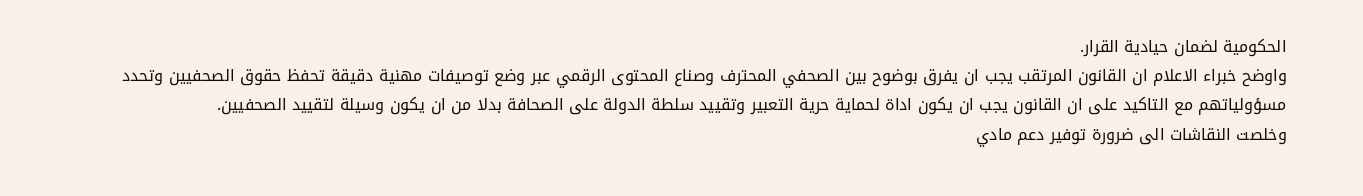الحكومية لضمان حيادية القرار.
واوضح خبراء الاعلام ان القانون المرتقب يجب ان يفرق بوضوح بين الصحفي المحترف وصناع المحتوى الرقمي عبر وضع توصيفات مهنية دقيقة تحفظ حقوق الصحفيين وتحدد مسؤولياتهم مع التاكيد على ان القانون يجب ان يكون اداة لحماية حرية التعبير وتقييد سلطة الدولة على الصحافة بدلا من ان يكون وسيلة لتقييد الصحفيين.
وخلصت النقاشات الى ضرورة توفير دعم مادي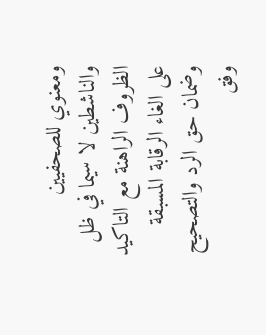ومعنوي للصحفيين والناشطين لا سيما في ظل الظروف الراهنة مع التاكيد على الغاء الرقابة المسبقة وضمان حق الرد والتصحيح وفق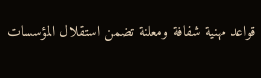قواعد مهنية شفافة ومعلنة تضمن استقلال المؤسسات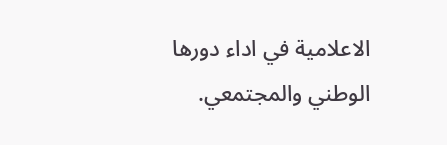الاعلامية في اداء دورها الوطني والمجتمعي.